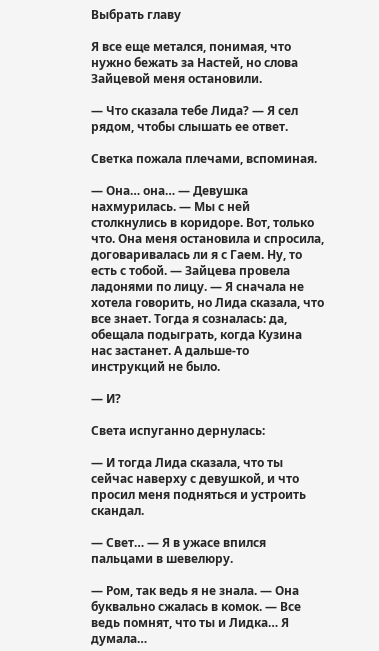Выбрать главу

Я все еще метался, понимая, что нужно бежать за Настей, но слова Зайцевой меня остановили.

— Что сказала тебе Лида? — Я сел рядом, чтобы слышать ее ответ.

Светка пожала плечами, вспоминая.

— Она… она… — Девушка нахмурилась. — Мы с ней столкнулись в коридоре. Вот, только что. Она меня остановила и спросила, договаривалась ли я с Гаем. Ну, то есть с тобой. — Зайцева провела ладонями по лицу. — Я сначала не хотела говорить, но Лида сказала, что все знает. Тогда я созналась: да, обещала подыграть, когда Кузина нас застанет. А дальше-то инструкций не было.

— И?

Света испуганно дернулась:

— И тогда Лида сказала, что ты сейчас наверху с девушкой, и что просил меня подняться и устроить скандал.

— Свет… — Я в ужасе впился пальцами в шевелюру.

— Ром, так ведь я не знала. — Она буквально сжалась в комок. — Все ведь помнят, что ты и Лидка… Я думала…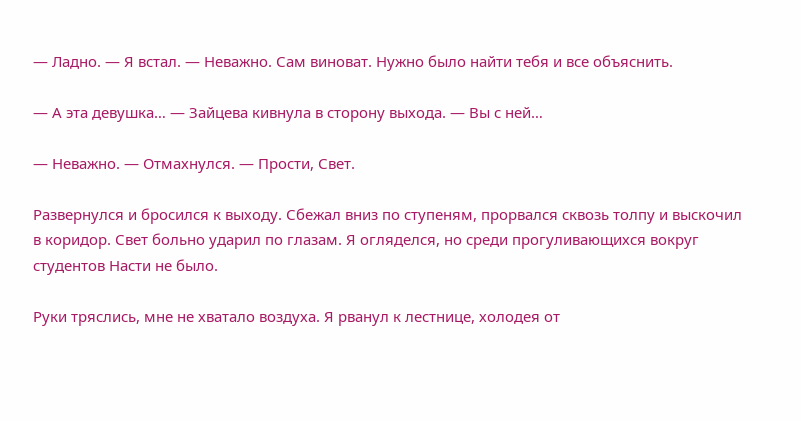— Ладно. — Я встал. — Неважно. Сам виноват. Нужно было найти тебя и все объяснить.

— А эта девушка… — Зайцева кивнула в сторону выхода. — Вы с ней…

— Неважно. — Отмахнулся. — Прости, Свет.

Развернулся и бросился к выходу. Сбежал вниз по ступеням, прорвался сквозь толпу и выскочил в коридор. Свет больно ударил по глазам. Я огляделся, но среди прогуливающихся вокруг студентов Насти не было.

Руки тряслись, мне не хватало воздуха. Я рванул к лестнице, холодея от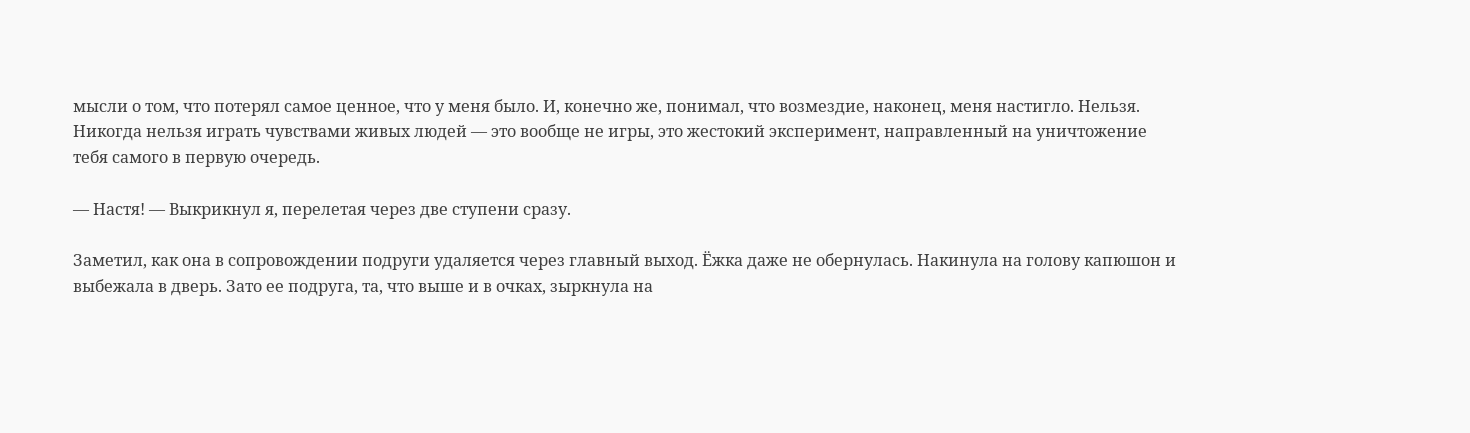мысли о том, что потерял самое ценное, что у меня было. И, конечно же, понимал, что возмездие, наконец, меня настигло. Нельзя. Никогда нельзя играть чувствами живых людей — это вообще не игры, это жестокий эксперимент, направленный на уничтожение тебя самого в первую очередь.

— Настя! — Выкрикнул я, перелетая через две ступени сразу.

Заметил, как она в сопровождении подруги удаляется через главный выход. Ёжка даже не обернулась. Накинула на голову капюшон и выбежала в дверь. Зато ее подруга, та, что выше и в очках, зыркнула на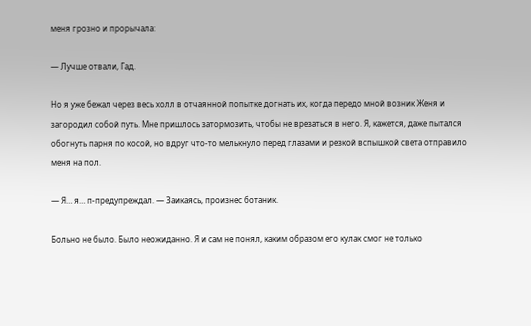меня грозно и прорычала:

— Лучше отвали, Гад.

Но я уже бежал через весь холл в отчаянной попытке догнать их, когда передо мной возник Женя и загородил собой путь. Мне пришлось затормозить, чтобы не врезаться в него. Я, кажется, даже пытался обогнуть парня по косой, но вдруг что-то мелькнуло перед глазами и резкой вспышкой света отправило меня на пол.

— Я… я… п-предупреждал. — Заикаясь, произнес ботаник.

Больно не было. Было неожиданно. Я и сам не понял, каким образом его кулак смог не только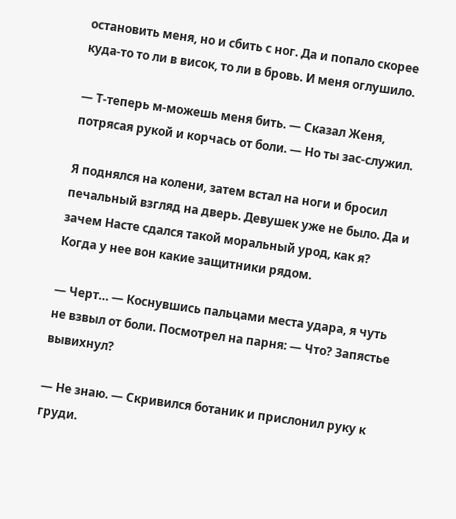остановить меня, но и сбить с ног. Да и попало скорее куда-то то ли в висок, то ли в бровь. И меня оглушило.

— Т-теперь м-можешь меня бить. — Сказал Женя, потрясая рукой и корчась от боли. — Но ты зас-служил.

Я поднялся на колени, затем встал на ноги и бросил печальный взгляд на дверь. Девушек уже не было. Да и зачем Насте сдался такой моральный урод, как я? Когда у нее вон какие защитники рядом.

— Черт… — Коснувшись пальцами места удара, я чуть не взвыл от боли. Посмотрел на парня: — Что? Запястье вывихнул?

— Не знаю. — Скривился ботаник и прислонил руку к груди.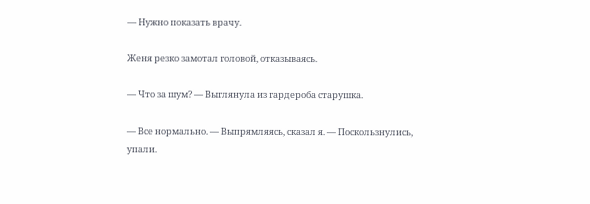— Нужно показать врачу.

Женя резко замотал головой, отказываясь.

— Что за шум? — Выглянула из гардероба старушка.

— Все нормально. — Выпрямляясь, сказал я. — Поскользнулись, упали.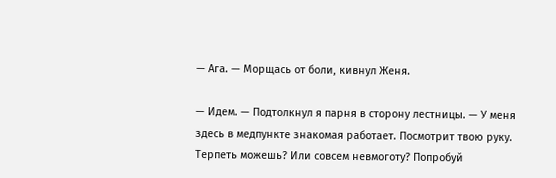— Ага. — Морщась от боли, кивнул Женя.

— Идем. — Подтолкнул я парня в сторону лестницы. — У меня здесь в медпункте знакомая работает. Посмотрит твою руку. Терпеть можешь? Или совсем невмоготу? Попробуй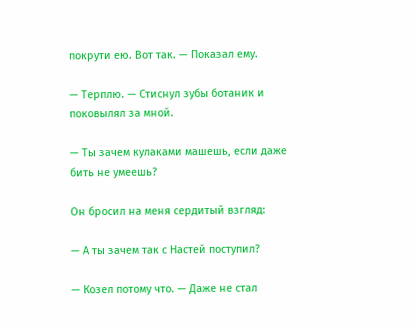покрути ею. Вот так. — Показал ему.

— Терплю. — Стиснул зубы ботаник и поковылял за мной.

— Ты зачем кулаками машешь, если даже бить не умеешь?

Он бросил на меня сердитый взгляд:

— А ты зачем так с Настей поступил?

— Козел потому что. — Даже не стал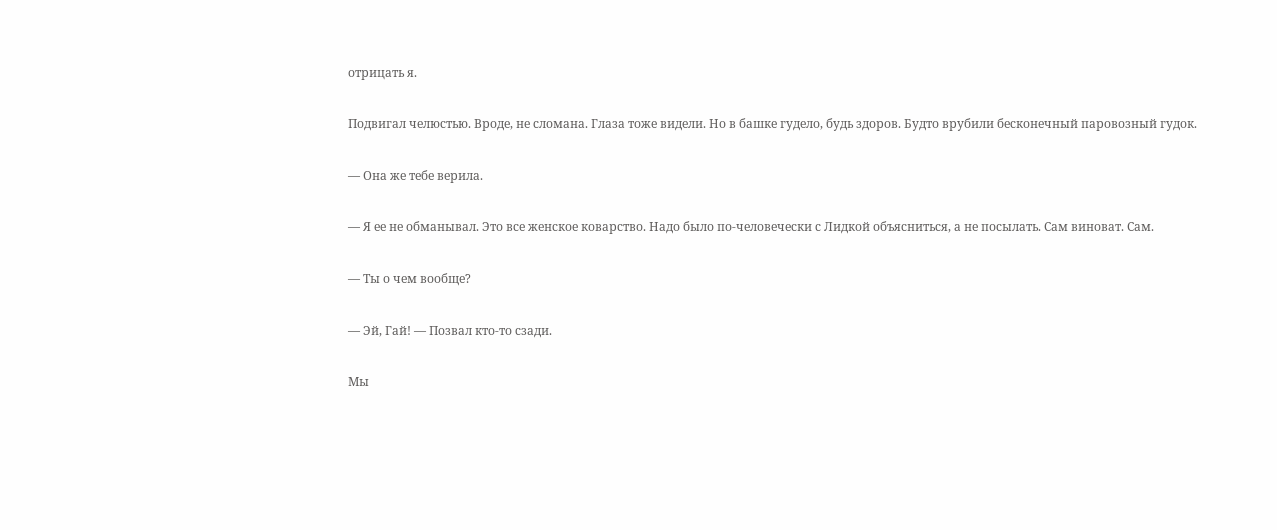отрицать я.

Подвигал челюстью. Вроде, не сломана. Глаза тоже видели. Но в башке гудело, будь здоров. Будто врубили бесконечный паровозный гудок.

— Она же тебе верила.

— Я ее не обманывал. Это все женское коварство. Надо было по-человечески с Лидкой объясниться, а не посылать. Сам виноват. Сам.

— Ты о чем вообще?

— Эй, Гай! — Позвал кто-то сзади.

Мы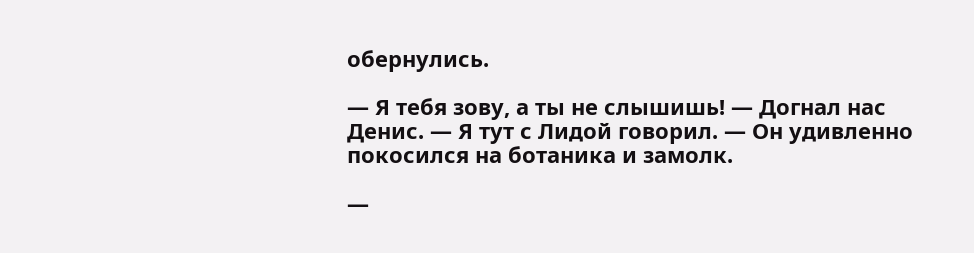обернулись.

— Я тебя зову, а ты не слышишь! — Догнал нас Денис. — Я тут с Лидой говорил. — Он удивленно покосился на ботаника и замолк.

—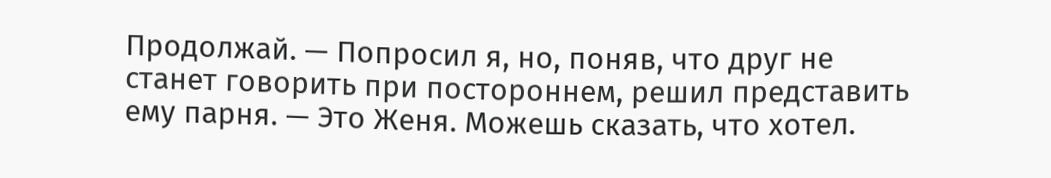Продолжай. — Попросил я, но, поняв, что друг не станет говорить при постороннем, решил представить ему парня. — Это Женя. Можешь сказать, что хотел.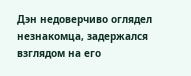Дэн недоверчиво оглядел незнакомца, задержался взглядом на его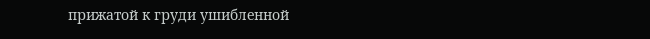прижатой к груди ушибленной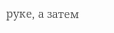руке, а затем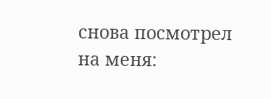снова посмотрел на меня: